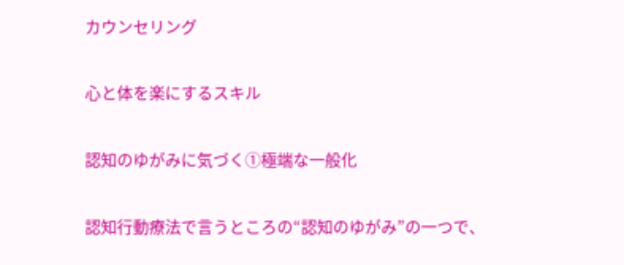カウンセリング

心と体を楽にするスキル

認知のゆがみに気づく①極端な一般化

認知行動療法で言うところの“認知のゆがみ”の一つで、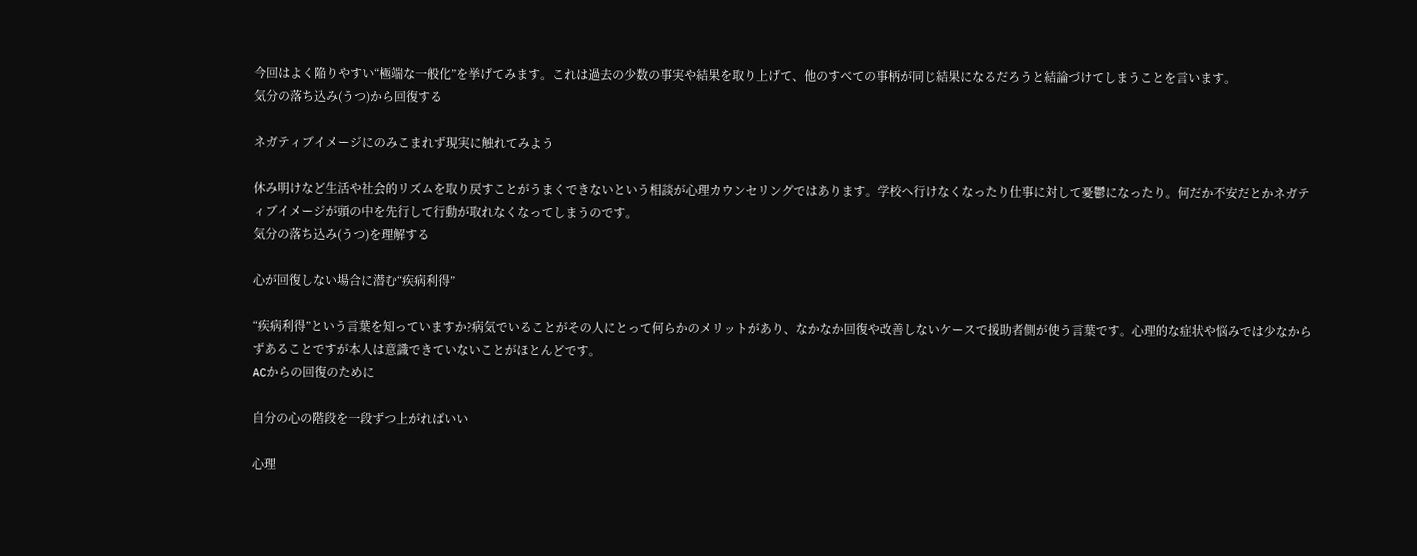今回はよく陥りやすい“極端な一般化”を挙げてみます。これは過去の少数の事実や結果を取り上げて、他のすべての事柄が同じ結果になるだろうと結論づけてしまうことを言います。
気分の落ち込み(うつ)から回復する

ネガティブイメージにのみこまれず現実に触れてみよう

休み明けなど生活や社会的リズムを取り戻すことがうまくできないという相談が心理カウンセリングではあります。学校へ行けなくなったり仕事に対して憂鬱になったり。何だか不安だとかネガティブイメージが頭の中を先行して行動が取れなくなってしまうのです。
気分の落ち込み(うつ)を理解する

心が回復しない場合に潜む“疾病利得”

“疾病利得”という言葉を知っていますか?病気でいることがその人にとって何らかのメリットがあり、なかなか回復や改善しないケースで援助者側が使う言葉です。心理的な症状や悩みでは少なからずあることですが本人は意識できていないことがほとんどです。
ACからの回復のために

自分の心の階段を一段ずつ上がればいい

心理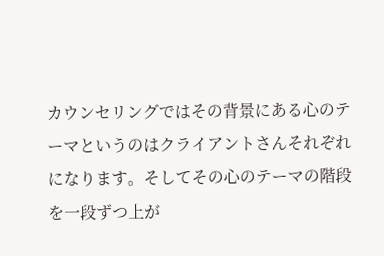カウンセリングではその背景にある心のテーマというのはクライアントさんそれぞれになります。そしてその心のテーマの階段を一段ずつ上が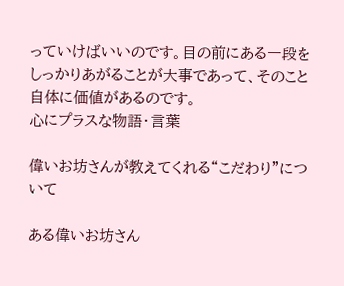っていけばいいのです。目の前にある一段をしっかりあがることが大事であって、そのこと自体に価値があるのです。
心にプラスな物語・言葉

偉いお坊さんが教えてくれる“こだわり”について

ある偉いお坊さん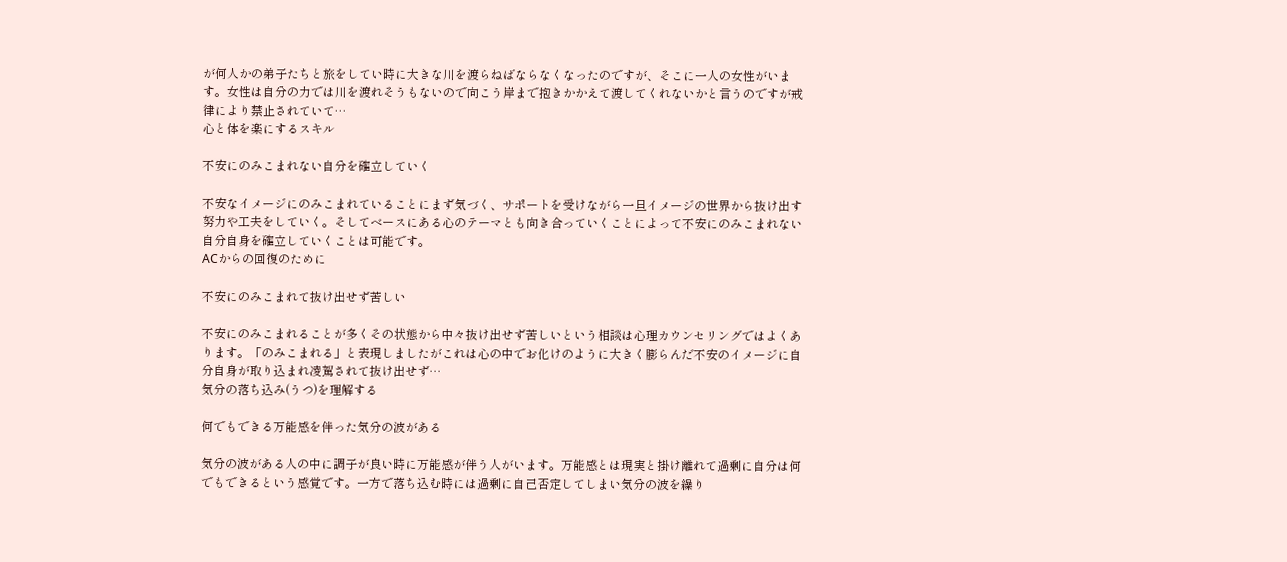が何人かの弟子たちと旅をしてい時に大きな川を渡らねばならなくなったのですが、そこに一人の女性がいます。女性は自分の力では川を渡れそうもないので向こう岸まで抱きかかえて渡してくれないかと言うのですが戒律により禁止されていて…
心と体を楽にするスキル

不安にのみこまれない自分を確立していく

不安なイメージにのみこまれていることにまず気づく、サポートを受けながら一旦イメージの世界から抜け出す努力や工夫をしていく。そしてベースにある心のテーマとも向き合っていくことによって不安にのみこまれない自分自身を確立していくことは可能です。
ACからの回復のために

不安にのみこまれて抜け出せず苦しい

不安にのみこまれることが多くその状態から中々抜け出せず苦しいという相談は心理カウンセリングではよくあります。「のみこまれる」と表現しましたがこれは心の中でお化けのように大きく膨らんだ不安のイメージに自分自身が取り込まれ凌駕されて抜け出せず…
気分の落ち込み(うつ)を理解する

何でもできる万能感を伴った気分の波がある

気分の波がある人の中に調子が良い時に万能感が伴う人がいます。万能感とは現実と掛け離れて過剰に自分は何でもできるという感覚です。一方で落ち込む時には過剰に自己否定してしまい気分の波を繰り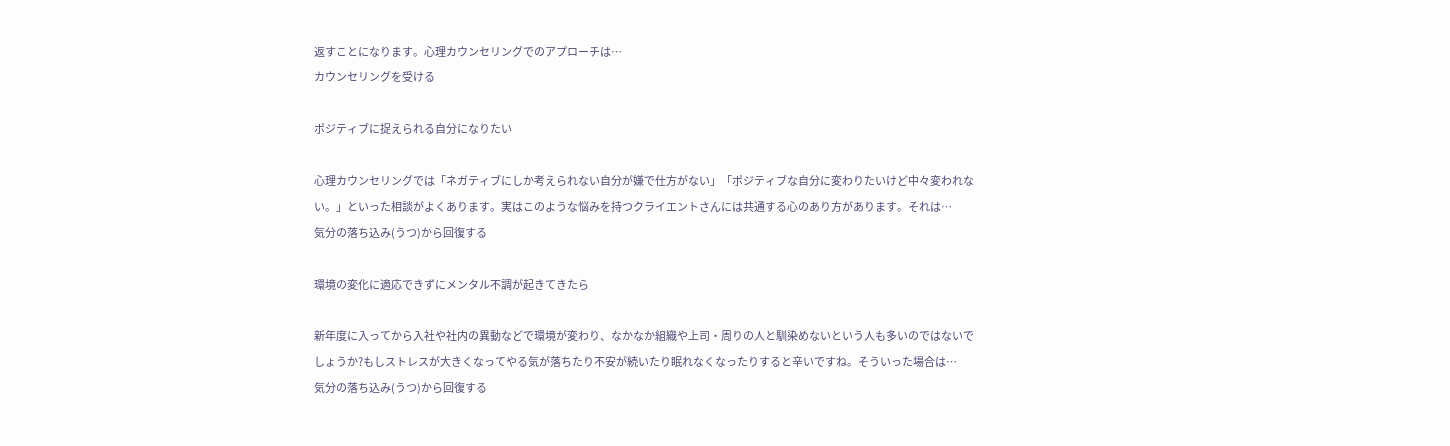返すことになります。心理カウンセリングでのアプローチは…
カウンセリングを受ける

ポジティブに捉えられる自分になりたい

心理カウンセリングでは「ネガティブにしか考えられない自分が嫌で仕方がない」「ポジティブな自分に変わりたいけど中々変われない。」といった相談がよくあります。実はこのような悩みを持つクライエントさんには共通する心のあり方があります。それは…
気分の落ち込み(うつ)から回復する

環境の変化に適応できずにメンタル不調が起きてきたら

新年度に入ってから入社や社内の異動などで環境が変わり、なかなか組織や上司・周りの人と馴染めないという人も多いのではないでしょうか?もしストレスが大きくなってやる気が落ちたり不安が続いたり眠れなくなったりすると辛いですね。そういった場合は…
気分の落ち込み(うつ)から回復する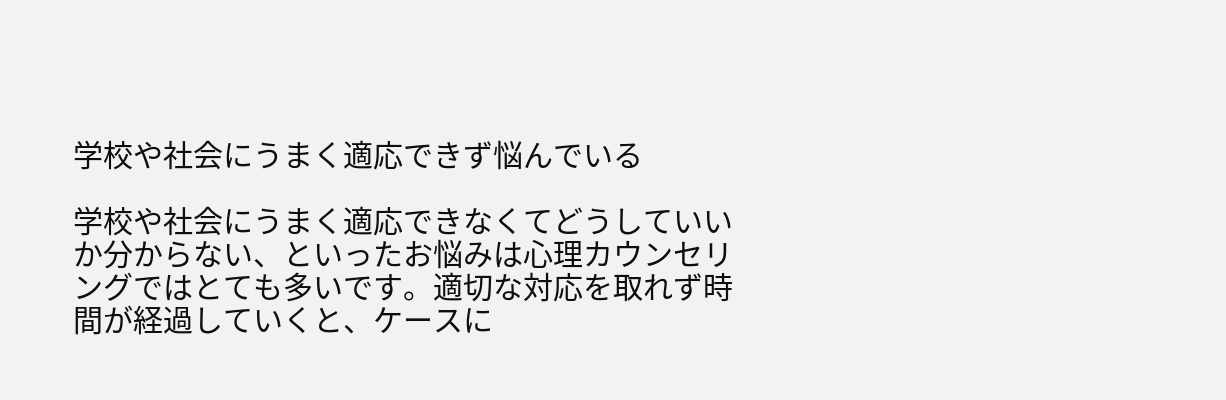学校や社会にうまく適応できず悩んでいる

学校や社会にうまく適応できなくてどうしていいか分からない、といったお悩みは心理カウンセリングではとても多いです。適切な対応を取れず時間が経過していくと、ケースに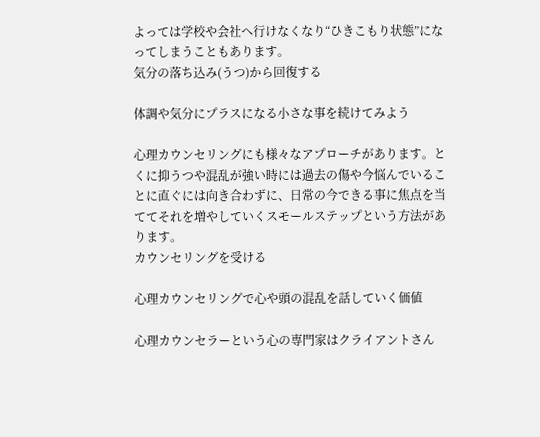よっては学校や会社へ行けなくなり“ひきこもり状態”になってしまうこともあります。
気分の落ち込み(うつ)から回復する

体調や気分にプラスになる小さな事を続けてみよう

心理カウンセリングにも様々なアプローチがあります。とくに抑うつや混乱が強い時には過去の傷や今悩んでいることに直ぐには向き合わずに、日常の今できる事に焦点を当ててそれを増やしていくスモールステップという方法があります。
カウンセリングを受ける

心理カウンセリングで心や頭の混乱を話していく価値

心理カウンセラーという心の専門家はクライアントさん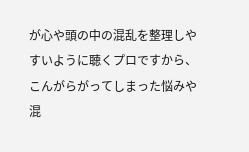が心や頭の中の混乱を整理しやすいように聴くプロですから、こんがらがってしまった悩みや混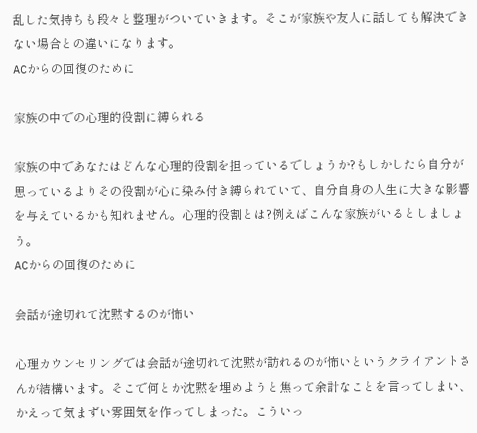乱した気持ちも段々と整理がついていきます。そこが家族や友人に話しても解決できない場合との違いになります。
ACからの回復のために

家族の中での心理的役割に縛られる

家族の中であなたはどんな心理的役割を担っているでしょうか?もしかしたら自分が思っているよりその役割が心に染み付き縛られていて、自分自身の人生に大きな影響を与えているかも知れません。心理的役割とは?例えばこんな家族がいるとしましょう。
ACからの回復のために

会話が途切れて沈黙するのが怖い

心理カウンセリングでは会話が途切れて沈黙が訪れるのが怖いというクライアントさんが結構います。そこで何とか沈黙を埋めようと焦って余計なことを言ってしまい、かえって気まずい雰囲気を作ってしまった。こういっ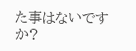た事はないですか?